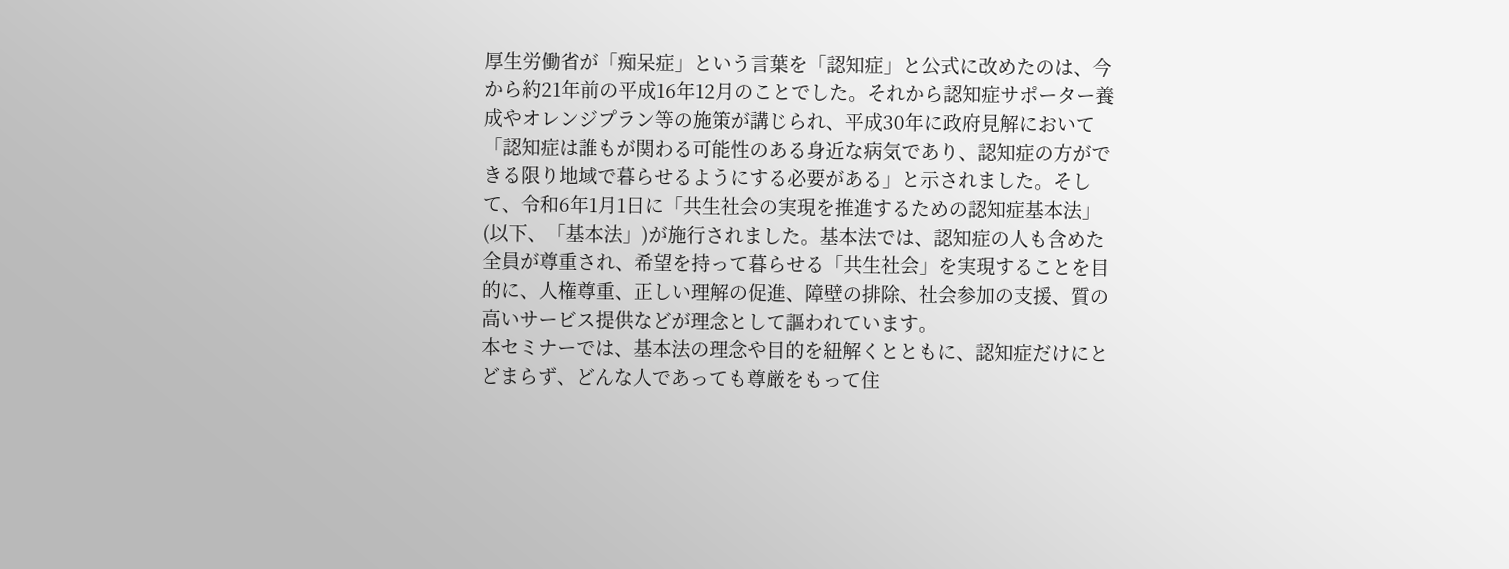厚生労働省が「痴呆症」という言葉を「認知症」と公式に改めたのは、今から約21年前の平成16年12月のことでした。それから認知症サポーター養成やオレンジプラン等の施策が講じられ、平成30年に政府見解において「認知症は誰もが関わる可能性のある身近な病気であり、認知症の方ができる限り地域で暮らせるようにする必要がある」と示されました。そして、令和6年1月1日に「共生社会の実現を推進するための認知症基本法」(以下、「基本法」)が施行されました。基本法では、認知症の人も含めた全員が尊重され、希望を持って暮らせる「共生社会」を実現することを目的に、人権尊重、正しい理解の促進、障壁の排除、社会参加の支援、質の高いサービス提供などが理念として謳われています。
本セミナーでは、基本法の理念や目的を紐解くとともに、認知症だけにとどまらず、どんな人であっても尊厳をもって住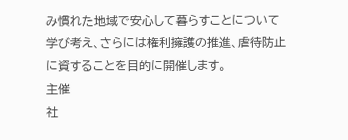み慣れた地域で安心して暮らすことについて学び考え、さらには権利擁護の推進、虐待防止に資することを目的に開催します。
主催
社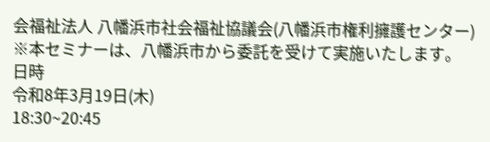会福祉法人 八幡浜市社会福祉協議会(八幡浜市権利擁護センター)
※本セミナーは、八幡浜市から委託を受けて実施いたします。
日時
令和8年3月19日(木)
18:30~20:45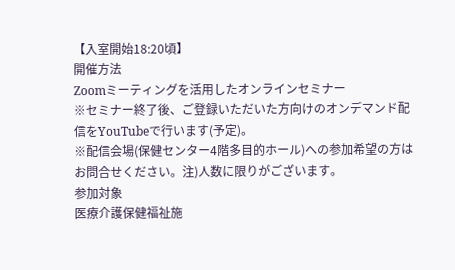【入室開始18:20頃】
開催方法
Zoomミーティングを活用したオンラインセミナー
※セミナー終了後、ご登録いただいた方向けのオンデマンド配信をYouTubeで行います(予定)。
※配信会場(保健センター4階多目的ホール)への参加希望の方はお問合せください。注)人数に限りがございます。
参加対象
医療介護保健福祉施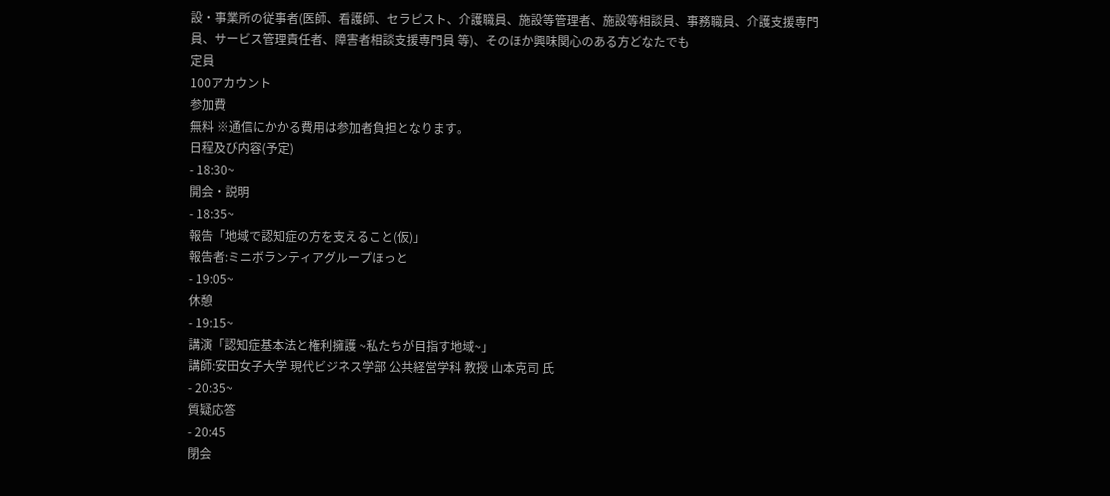設・事業所の従事者(医師、看護師、セラピスト、介護職員、施設等管理者、施設等相談員、事務職員、介護支援専門員、サービス管理責任者、障害者相談支援専門員 等)、そのほか興味関心のある方どなたでも
定員
100アカウント
参加費
無料 ※通信にかかる費用は参加者負担となります。
日程及び内容(予定)
- 18:30~
開会・説明
- 18:35~
報告「地域で認知症の方を支えること(仮)」
報告者:ミニボランティアグループほっと
- 19:05~
休憩
- 19:15~
講演「認知症基本法と権利擁護 ~私たちが目指す地域~」
講師:安田女子大学 現代ビジネス学部 公共経営学科 教授 山本克司 氏
- 20:35~
質疑応答
- 20:45
閉会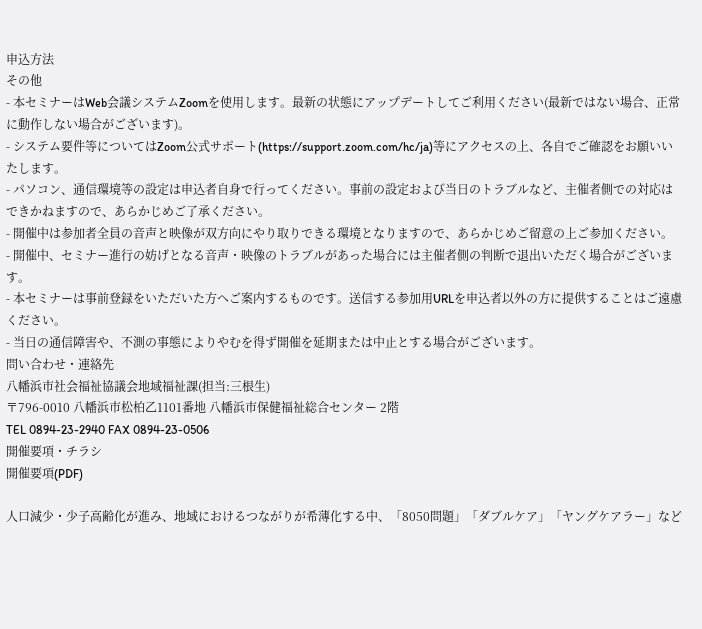申込方法
その他
- 本セミナーはWeb会議システムZoomを使用します。最新の状態にアップデートしてご利用ください(最新ではない場合、正常に動作しない場合がございます)。
- システム要件等についてはZoom公式サポート(https://support.zoom.com/hc/ja)等にアクセスの上、各自でご確認をお願いいたします。
- パソコン、通信環境等の設定は申込者自身で行ってください。事前の設定および当日のトラブルなど、主催者側での対応はできかねますので、あらかじめご了承ください。
- 開催中は参加者全員の音声と映像が双方向にやり取りできる環境となりますので、あらかじめご留意の上ご参加ください。
- 開催中、セミナー進行の妨げとなる音声・映像のトラブルがあった場合には主催者側の判断で退出いただく場合がございます。
- 本セミナーは事前登録をいただいた方へご案内するものです。送信する参加用URLを申込者以外の方に提供することはご遠慮ください。
- 当日の通信障害や、不測の事態によりやむを得ず開催を延期または中止とする場合がございます。
問い合わせ・連絡先
八幡浜市社会福祉協議会地域福祉課(担当:三根生)
〒796-0010 八幡浜市松柏乙1101番地 八幡浜市保健福祉総合センター 2階
TEL 0894-23-2940 FAX 0894-23-0506
開催要項・チラシ
開催要項(PDF)

人口減少・少子高齢化が進み、地域におけるつながりが希薄化する中、「8050問題」「ダブルケア」「ヤングケアラー」など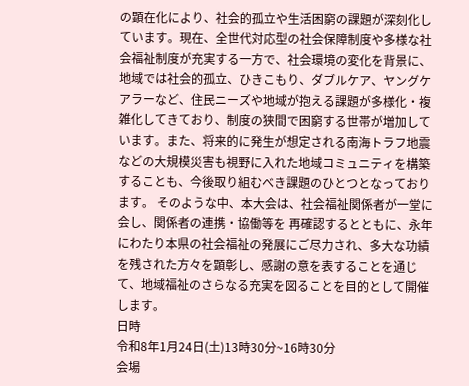の顕在化により、社会的孤立や生活困窮の課題が深刻化しています。現在、全世代対応型の社会保障制度や多様な社会福祉制度が充実する一方で、社会環境の変化を背景に、地域では社会的孤立、ひきこもり、ダブルケア、ヤングケアラーなど、住民ニーズや地域が抱える課題が多様化・複雑化してきており、制度の狭間で困窮する世帯が増加しています。また、将来的に発生が想定される南海トラフ地震などの大規模災害も視野に入れた地域コミュニティを構築することも、今後取り組むべき課題のひとつとなっております。 そのような中、本大会は、社会福祉関係者が一堂に会し、関係者の連携・協働等を 再確認するとともに、永年にわたり本県の社会福祉の発展にご尽力され、多大な功績を残された方々を顕彰し、感謝の意を表することを通じて、地域福祉のさらなる充実を図ることを目的として開催します。
日時
令和8年1月24日(土)13時30分~16時30分
会場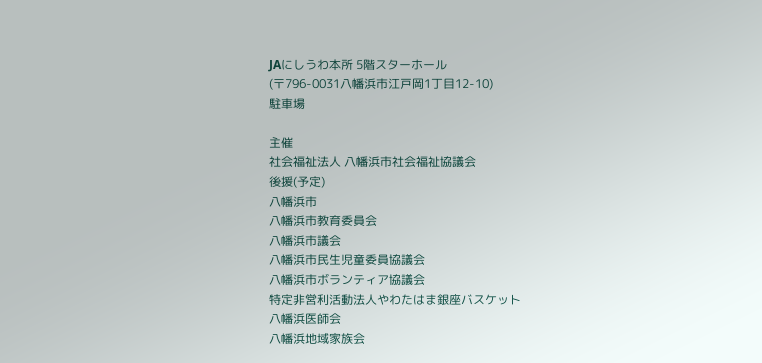JAにしうわ本所 5階スターホール
(〒796-0031八幡浜市江戸岡1丁目12-10)
駐車場

主催
社会福祉法人 八幡浜市社会福祉協議会
後援(予定)
八幡浜市
八幡浜市教育委員会
八幡浜市議会
八幡浜市民生児童委員協議会
八幡浜市ボランティア協議会
特定非営利活動法人やわたはま銀座バスケット
八幡浜医師会
八幡浜地域家族会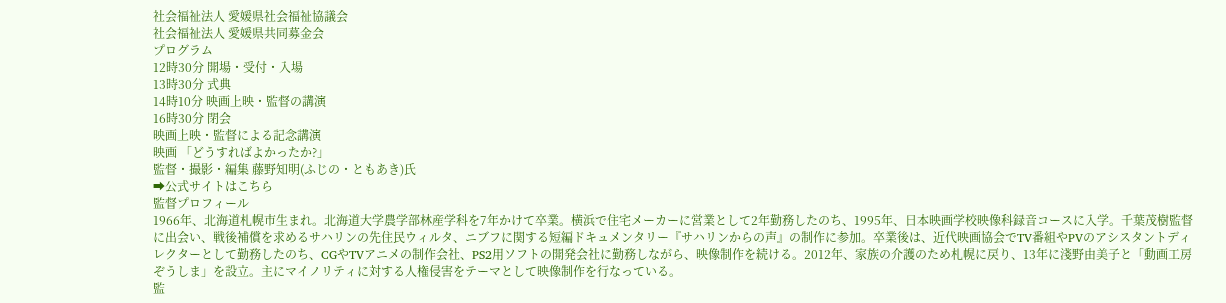社会福祉法人 愛媛県社会福祉協議会
社会福祉法人 愛媛県共同募金会
プログラム
12時30分 開場・受付・入場
13時30分 式典
14時10分 映画上映・監督の講演
16時30分 閉会
映画上映・監督による記念講演
映画 「どうすればよかったか?」
監督・撮影・編集 藤野知明(ふじの・ともあき)氏
➡公式サイトはこちら
監督プロフィール
1966年、北海道札幌市生まれ。北海道大学農学部林産学科を7年かけて卒業。横浜で住宅メーカーに営業として2年勤務したのち、1995年、日本映画学校映像科録音コースに入学。千葉茂樹監督に出会い、戦後補償を求めるサハリンの先住民ウィルタ、ニブフに関する短編ドキュメンタリー『サハリンからの声』の制作に参加。卒業後は、近代映画協会でTV番組やPVのアシスタントディレクターとして勤務したのち、CGやTVアニメの制作会社、PS2用ソフトの開発会社に勤務しながら、映像制作を続ける。2012年、家族の介護のため札幌に戻り、13年に淺野由美子と「動画工房ぞうしま」を設立。主にマイノリティに対する人権侵害をテーマとして映像制作を行なっている。
監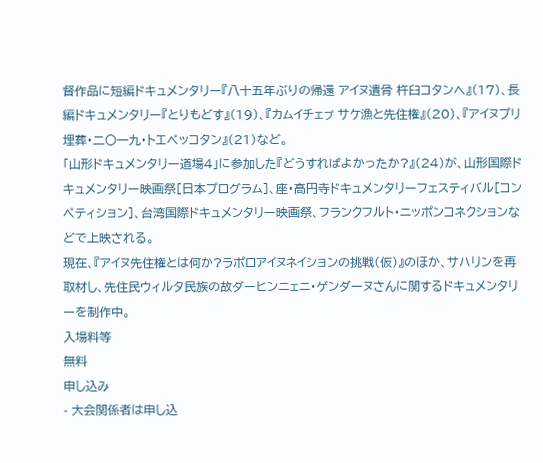督作品に短編ドキュメンタリー『八十五年ぶりの帰還 アイヌ遺骨 杵臼コタンへ』(17)、長編ドキュメンタリー『とりもどす』(19)、『カムイチェㇷ゚ サケ漁と先住権』(20)、『アイヌプリ埋葬・二〇一九・トエペッコタン』(21)など。
「山形ドキュメンタリー道場4」に参加した『どうすればよかったか?』(24)が、山形国際ドキュメンタリー映画祭[日本プログラム]、座・高円寺ドキュメンタリーフェスティバル[コンペティション]、台湾国際ドキュメンタリー映画祭、フランクフルト・ニッポンコネクションなどで上映される。
現在、『アイヌ先住権とは何か?ラポロアイヌネイションの挑戦(仮)』のほか、サハリンを再取材し、先住民ウィルタ民族の故ダーヒンニェニ・ゲンダーヌさんに関するドキュメンタリーを制作中。
入場料等
無料
申し込み
- 大会関係者は申し込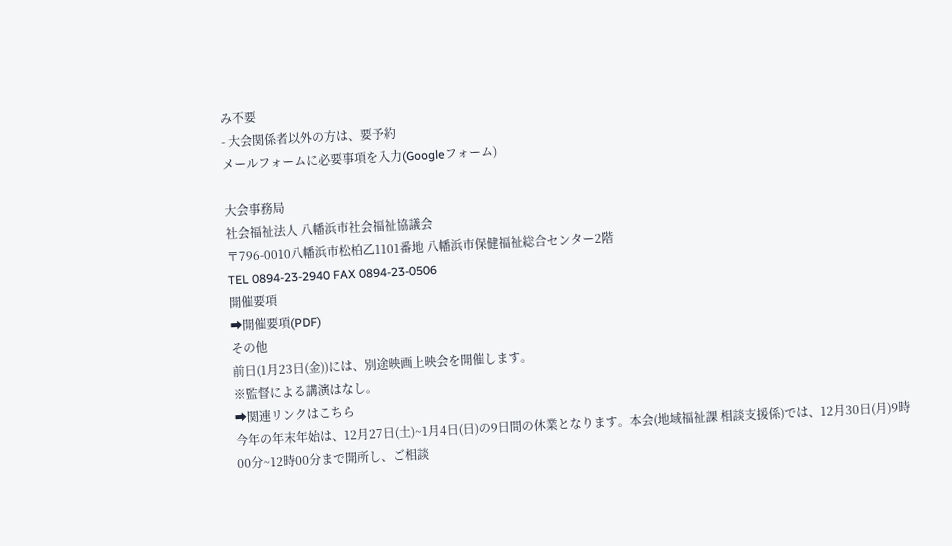み不要
- 大会関係者以外の方は、要予約
メールフォームに必要事項を入力(Googleフォーム)

大会事務局
社会福祉法人 八幡浜市社会福祉協議会
〒796-0010八幡浜市松柏乙1101番地 八幡浜市保健福祉総合センター2階
TEL 0894-23-2940 FAX 0894-23-0506
開催要項
➡開催要項(PDF)
その他
前日(1月23日(金))には、別途映画上映会を開催します。
※監督による講演はなし。
➡関連リンクはこちら
今年の年末年始は、12月27日(土)~1月4日(日)の9日間の休業となります。本会(地域福祉課 相談支援係)では、12月30日(月)9時00分~12時00分まで開所し、ご相談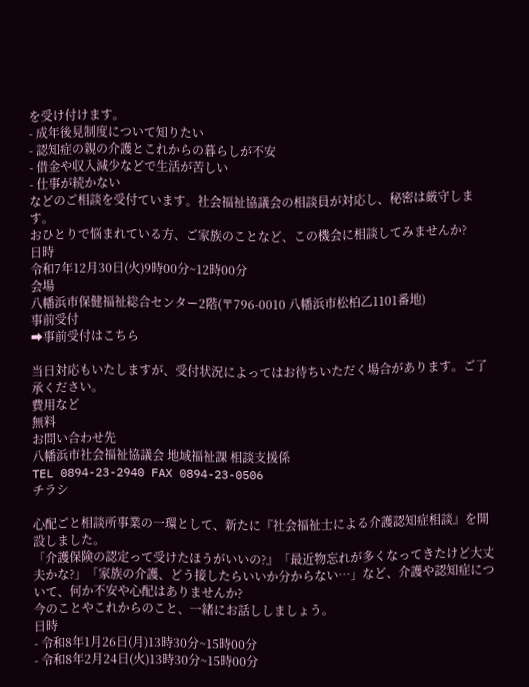を受け付けます。
- 成年後見制度について知りたい
- 認知症の親の介護とこれからの暮らしが不安
- 借金や収入減少などで生活が苦しい
- 仕事が続かない
などのご相談を受付ています。社会福祉協議会の相談員が対応し、秘密は厳守します。
おひとりで悩まれている方、ご家族のことなど、この機会に相談してみませんか?
日時
令和7年12月30日(火)9時00分~12時00分
会場
八幡浜市保健福祉総合センター2階(〒796-0010 八幡浜市松柏乙1101番地)
事前受付
➡事前受付はこちら

当日対応もいたしますが、受付状況によってはお待ちいただく場合があります。ご了承ください。
費用など
無料
お問い合わせ先
八幡浜市社会福祉協議会 地域福祉課 相談支援係
TEL 0894-23-2940 FAX 0894-23-0506
チラシ

心配ごと相談所事業の一環として、新たに『社会福祉士による介護認知症相談』を開設しました。
「介護保険の認定って受けたほうがいいの?』「最近物忘れが多くなってきたけど大丈夫かな?」「家族の介護、どう接したらいいか分からない…」など、介護や認知症について、何か不安や心配はありませんか?
今のことやこれからのこと、一緒にお話ししましょう。
日時
- 令和8年1月26日(月)13時30分~15時00分
- 令和8年2月24日(火)13時30分~15時00分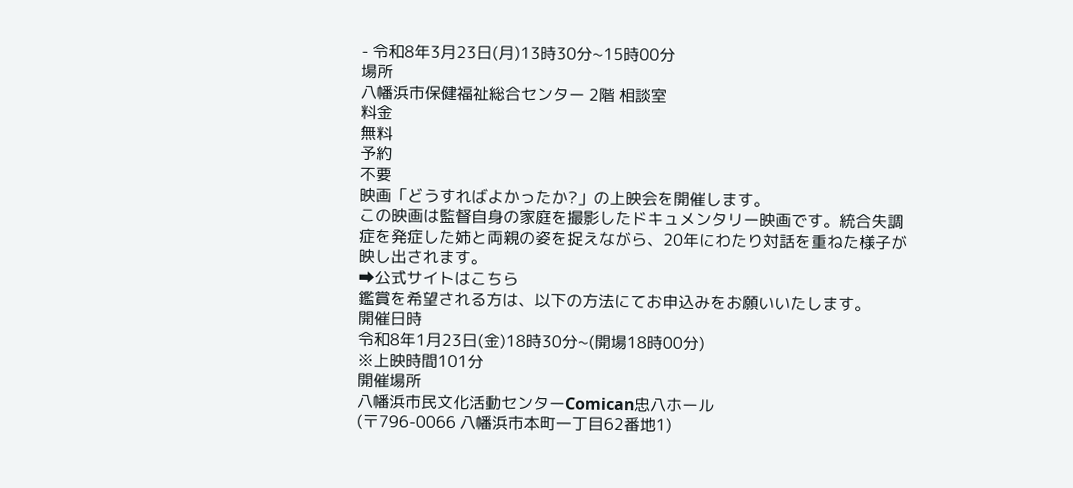- 令和8年3月23日(月)13時30分~15時00分
場所
八幡浜市保健福祉総合センター 2階 相談室
料金
無料
予約
不要
映画「どうすればよかったか?」の上映会を開催します。
この映画は監督自身の家庭を撮影したドキュメンタリー映画です。統合失調症を発症した姉と両親の姿を捉えながら、20年にわたり対話を重ねた様子が映し出されます。
➡公式サイトはこちら
鑑賞を希望される方は、以下の方法にてお申込みをお願いいたします。
開催日時
令和8年1月23日(金)18時30分~(開場18時00分)
※上映時間101分
開催場所
八幡浜市民文化活動センターComican忠八ホール
(〒796-0066 八幡浜市本町一丁目62番地1)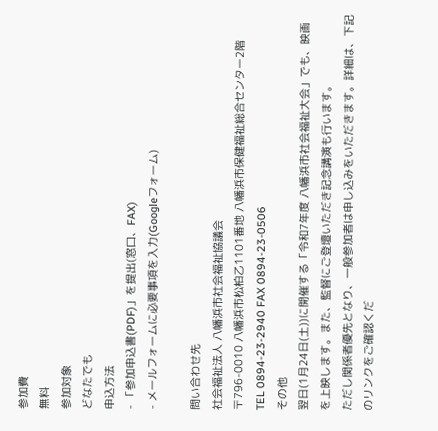参加費
無料
参加対象
どなたでも
申込方法
- 「参加申込書(PDF)」を提出(窓口、FAX)
- メールフォームに必要事項を入力(Googleフォーム)

問い合わせ先
社会福祉法人 八幡浜市社会福祉協議会
〒796-0010 八幡浜市松柏乙1101番地 八幡浜市保健福祉総合センター2階
TEL 0894-23-2940 FAX 0894-23-0506
その他
翌日(1月24日(土))に開催する「令和7年度 八幡浜市社会福祉大会」でも、映画を上映します。また、監督にご登壇いただき記念講演も行います。
ただし関係者優先となり、一般参加者は申し込みをいただきます。詳細は、下記のリンクをご確認くだ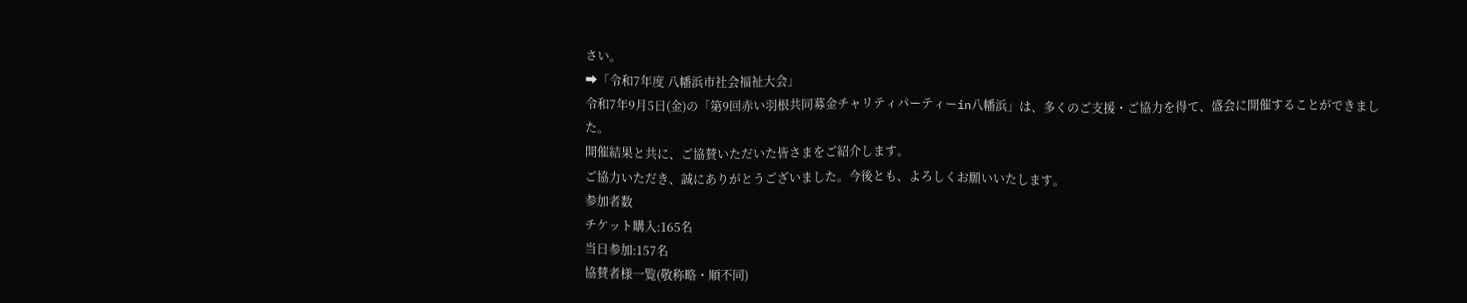さい。
➡「令和7年度 八幡浜市社会福祉大会」
令和7年9月5日(金)の「第9回赤い羽根共同募金チャリティパーティーin八幡浜」は、多くのご支援・ご協力を得て、盛会に開催することができました。
開催結果と共に、ご協賛いただいた皆さまをご紹介します。
ご協力いただき、誠にありがとうございました。今後とも、よろしくお願いいたします。
参加者数
チケット購入:165名
当日参加:157名
協賛者様一覧(敬称略・順不同)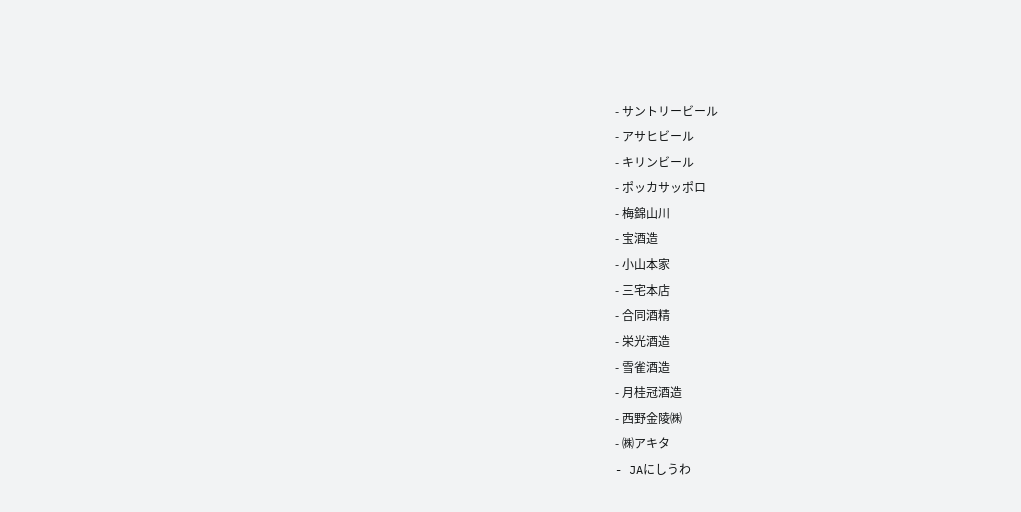- サントリービール
- アサヒビール
- キリンビール
- ポッカサッポロ
- 梅錦山川
- 宝酒造
- 小山本家
- 三宅本店
- 合同酒精
- 栄光酒造
- 雪雀酒造
- 月桂冠酒造
- 西野金陵㈱
- ㈱アキタ
- JAにしうわ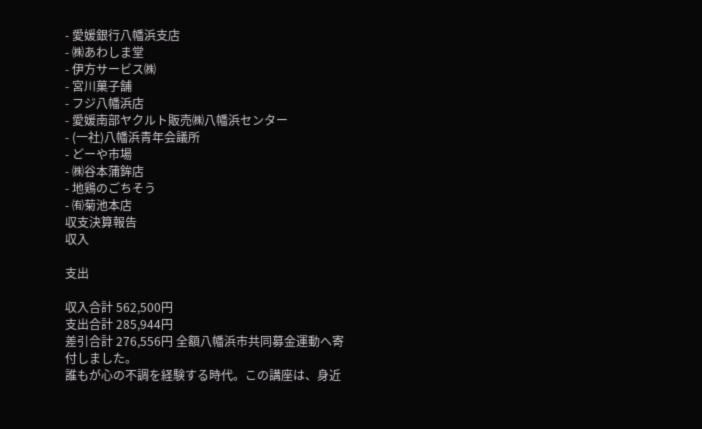- 愛媛銀行八幡浜支店
- ㈱あわしま堂
- 伊方サービス㈱
- 宮川菓子舗
- フジ八幡浜店
- 愛媛南部ヤクルト販売㈱八幡浜センター
- (一社)八幡浜青年会議所
- どーや市場
- ㈱谷本蒲鉾店
- 地鶏のごちそう
- ㈲菊池本店
収支決算報告
収入

支出

収入合計 562,500円
支出合計 285,944円
差引合計 276,556円 全額八幡浜市共同募金運動へ寄付しました。
誰もが心の不調を経験する時代。この講座は、身近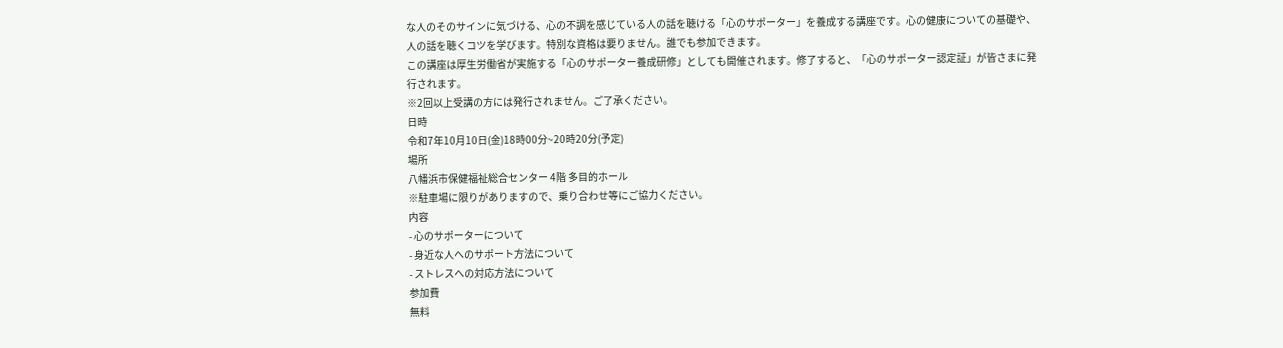な人のそのサインに気づける、心の不調を感じている人の話を聴ける「心のサポーター」を養成する講座です。心の健康についての基礎や、人の話を聴くコツを学びます。特別な資格は要りません。誰でも参加できます。
この講座は厚生労働省が実施する「心のサポーター養成研修」としても開催されます。修了すると、「心のサポーター認定証」が皆さまに発行されます。
※2回以上受講の方には発行されません。ご了承ください。
日時
令和7年10月10日(金)18時00分~20時20分(予定)
場所
八幡浜市保健福祉総合センター 4階 多目的ホール
※駐車場に限りがありますので、乗り合わせ等にご協力ください。
内容
- 心のサポーターについて
- 身近な人へのサポート方法について
- ストレスへの対応方法について
参加費
無料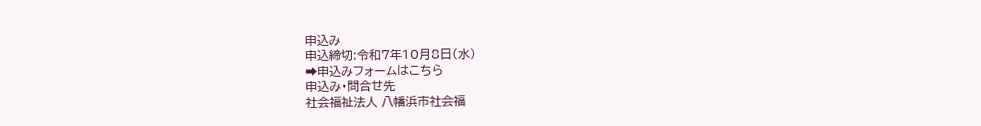申込み
申込締切:令和7年10月8日(水)
➡申込みフォームはこちら
申込み・問合せ先
社会福祉法人 八幡浜市社会福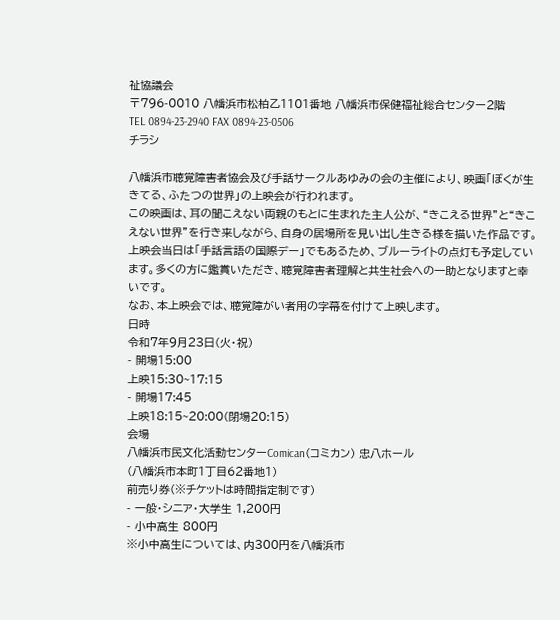祉協議会
〒796-0010 八幡浜市松柏乙1101番地 八幡浜市保健福祉総合センター2階
TEL 0894-23-2940 FAX 0894-23-0506
チラシ

八幡浜市聴覚障害者協会及び手話サークルあゆみの会の主催により、映画「ぼくが生きてる、ふたつの世界」の上映会が行われます。
この映画は、耳の聞こえない両親のもとに生まれた主人公が、“きこえる世界”と“きこえない世界”を行き来しながら、自身の居場所を見い出し生きる様を描いた作品です。上映会当日は「手話言語の国際デー」でもあるため、ブルーライトの点灯も予定しています。多くの方に鑑賞いただき、聴覚障害者理解と共生社会への一助となりますと幸いです。
なお、本上映会では、聴覚障がい者用の字幕を付けて上映します。
日時
令和7年9月23日(火・祝)
- 開場15:00
上映15:30~17:15
- 開場17:45
上映18:15~20:00(閉場20:15)
会場
八幡浜市民文化活動センターComican(コミカン) 忠八ホール
(八幡浜市本町1丁目62番地1)
前売り券(※チケットは時間指定制です)
- 一般・シニア・大学生 1,200円
- 小中高生 800円
※小中高生については、内300円を八幡浜市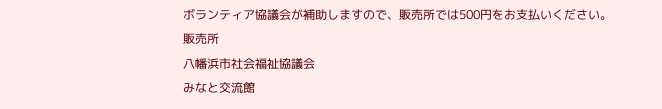ボランティア協議会が補助しますので、販売所では500円をお支払いください。
販売所
八幡浜市社会福祉協議会
みなと交流館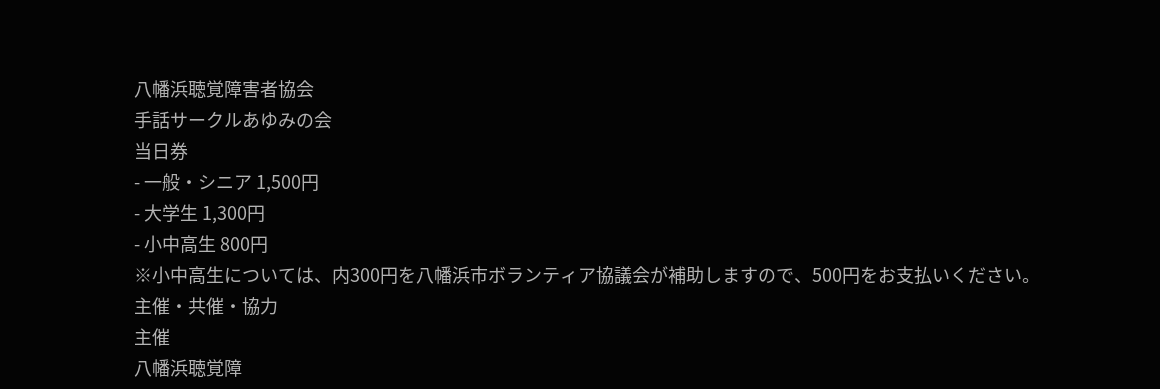八幡浜聴覚障害者協会
手話サークルあゆみの会
当日券
- 一般・シニア 1,500円
- 大学生 1,300円
- 小中高生 800円
※小中高生については、内300円を八幡浜市ボランティア協議会が補助しますので、500円をお支払いください。
主催・共催・協力
主催
八幡浜聴覚障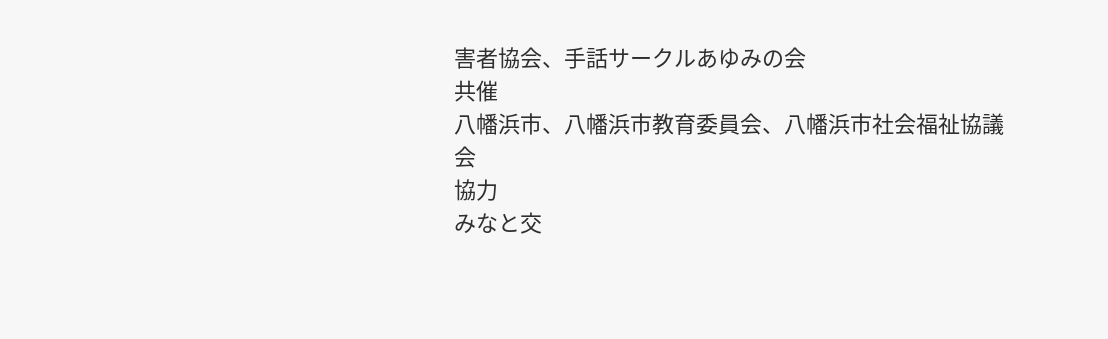害者協会、手話サークルあゆみの会
共催
八幡浜市、八幡浜市教育委員会、八幡浜市社会福祉協議会
協力
みなと交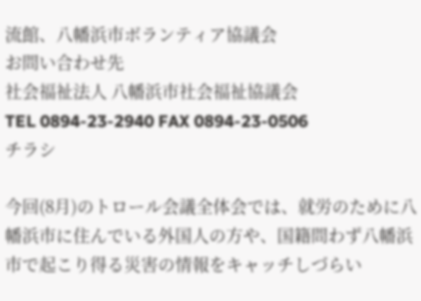流館、八幡浜市ボランティア協議会
お問い合わせ先
社会福祉法人 八幡浜市社会福祉協議会
TEL 0894-23-2940 FAX 0894-23-0506
チラシ

今回(8月)のトロール会議全体会では、就労のために八幡浜市に住んでいる外国人の方や、国籍問わず八幡浜市で起こり得る災害の情報をキャッチしづらい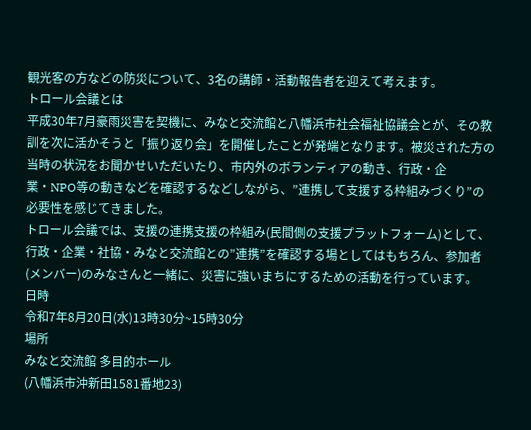観光客の方などの防災について、3名の講師・活動報告者を迎えて考えます。
トロール会議とは
平成30年7月豪雨災害を契機に、みなと交流館と八幡浜市社会福祉協議会とが、その教訓を次に活かそうと「振り返り会」を開催したことが発端となります。被災された方の当時の状況をお聞かせいただいたり、市内外のボランティアの動き、行政・企業・NPO等の動きなどを確認するなどしながら、”連携して支援する枠組みづくり”の必要性を感じてきました。
トロール会議では、支援の連携支援の枠組み(民間側の支援プラットフォーム)として、行政・企業・社協・みなと交流館との”連携”を確認する場としてはもちろん、参加者(メンバー)のみなさんと一緒に、災害に強いまちにするための活動を行っています。
日時
令和7年8月20日(水)13時30分~15時30分
場所
みなと交流館 多目的ホール
(八幡浜市沖新田1581番地23)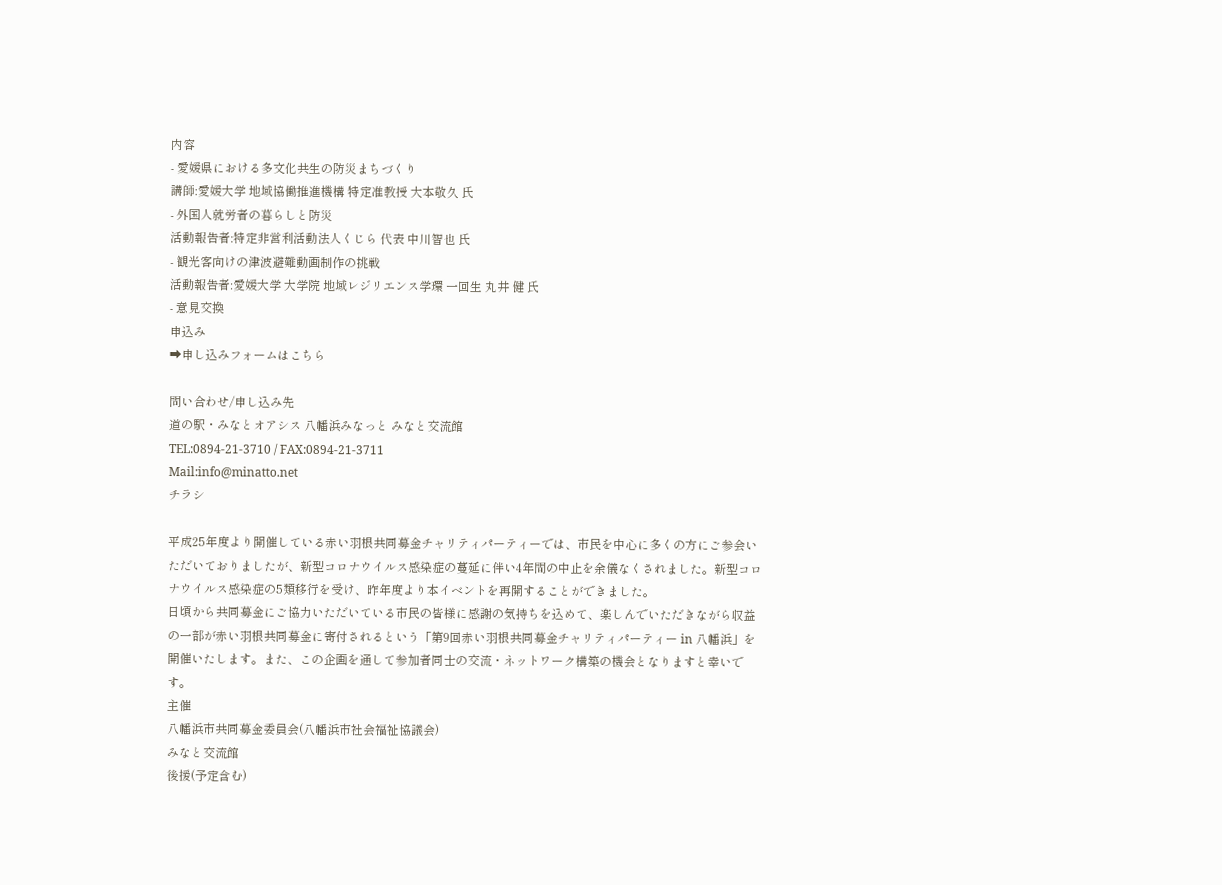内容
- 愛媛県における多文化共生の防災まちづくり
講師:愛媛大学 地域協働推進機構 特定准教授 大本敬久 氏
- 外国人就労者の暮らしと防災
活動報告者:特定非営利活動法人くじら 代表 中川智也 氏
- 観光客向けの津波避難動画制作の挑戦
活動報告者:愛媛大学 大学院 地域レジリエンス学環 一回生 丸井 健 氏
- 意見交換
申込み
➡申し込みフォームはこちら

問い合わせ/申し込み先
道の駅・みなとオアシス 八幡浜みなっと みなと交流館
TEL:0894-21-3710 / FAX:0894-21-3711
Mail:info@minatto.net
チラシ

平成25年度より開催している赤い羽根共同募金チャリティパーティーでは、市民を中心に多くの方にご参会いただいておりましたが、新型コロナウイルス感染症の蔓延に伴い4年間の中止を余儀なくされました。新型コロナウイルス感染症の5類移行を受け、昨年度より本イベントを再開することができました。
日頃から共同募金にご協力いただいている市民の皆様に感謝の気持ちを込めて、楽しんでいただきながら収益の一部が赤い羽根共同募金に寄付されるという「第9回赤い羽根共同募金チャリティパーティー in 八幡浜」を開催いたします。また、この企画を通して参加者同士の交流・ネットワーク構築の機会となりますと幸いです。
主催
八幡浜市共同募金委員会(八幡浜市社会福祉協議会)
みなと交流館
後援(予定含む)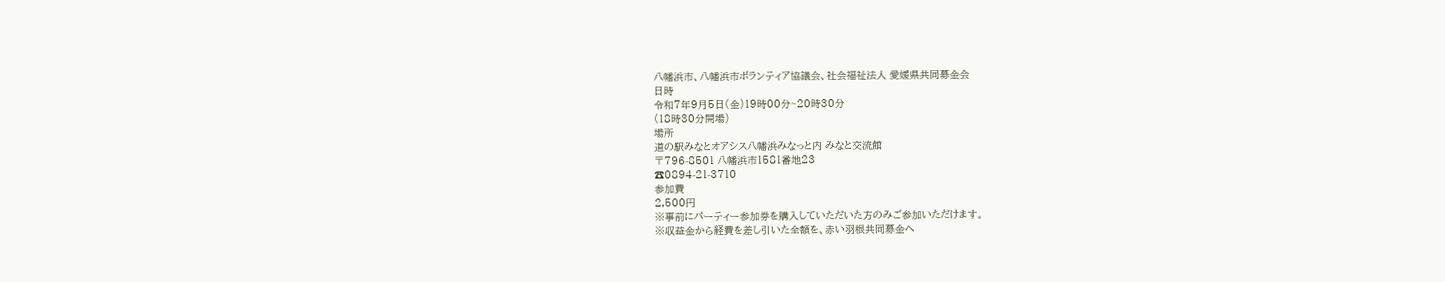八幡浜市、八幡浜市ボランティア協議会、社会福祉法人 愛媛県共同募金会
日時
令和7年9月5日(金)19時00分~20時30分
(18時30分開場)
場所
道の駅みなとオアシス八幡浜みなっと内 みなと交流館
〒796-8501 八幡浜市1581番地23
☎0894-21-3710
参加費
2,500円
※事前にパーティー参加券を購入していただいた方のみご参加いただけます。
※収益金から経費を差し引いた全額を、赤い羽根共同募金へ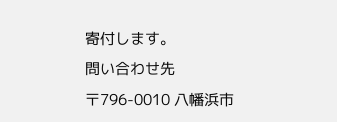寄付します。
問い合わせ先
〒796-0010 八幡浜市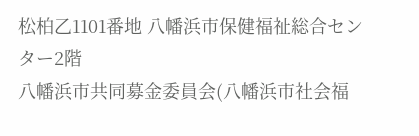松柏乙1101番地 八幡浜市保健福祉総合センター2階
八幡浜市共同募金委員会(八幡浜市社会福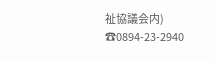祉協議会内)
☎0894-23-2940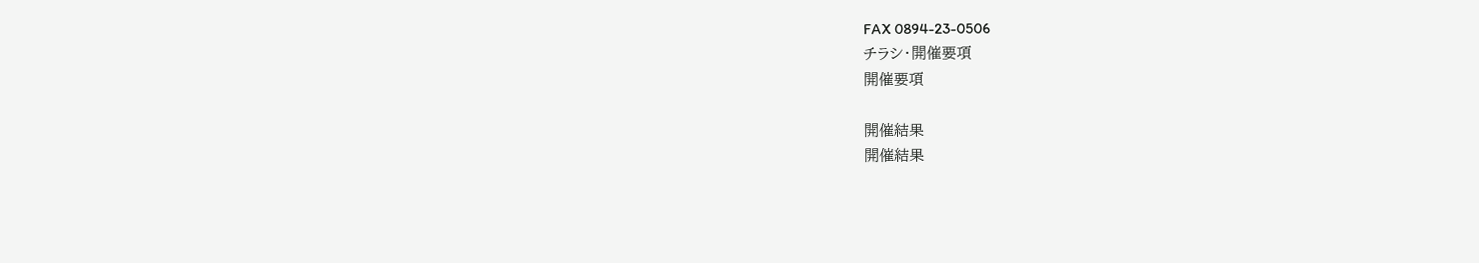FAX 0894-23-0506
チラシ・開催要項
開催要項

開催結果
開催結果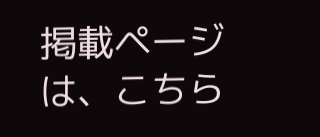掲載ページは、こちら